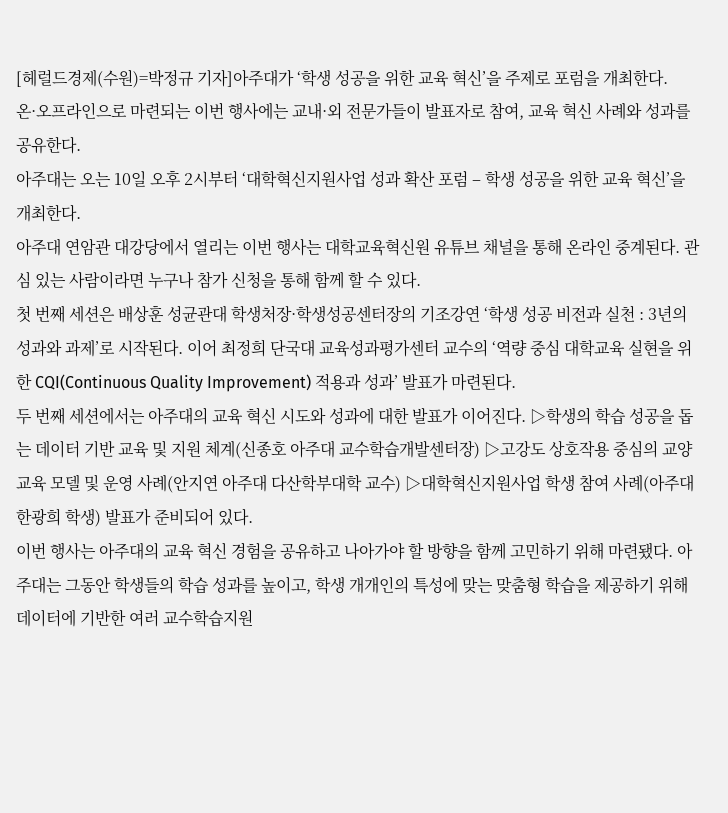[헤럴드경제(수원)=박정규 기자]아주대가 ‘학생 성공을 위한 교육 혁신’을 주제로 포럼을 개최한다.
온·오프라인으로 마련되는 이번 행사에는 교내·외 전문가들이 발표자로 참여, 교육 혁신 사례와 성과를 공유한다.
아주대는 오는 10일 오후 2시부터 ‘대학혁신지원사업 성과 확산 포럼 – 학생 성공을 위한 교육 혁신’을 개최한다.
아주대 연암관 대강당에서 열리는 이번 행사는 대학교육혁신원 유튜브 채널을 통해 온라인 중계된다. 관심 있는 사람이라면 누구나 참가 신청을 통해 함께 할 수 있다.
첫 번째 세션은 배상훈 성균관대 학생처장·학생성공센터장의 기조강연 ‘학생 성공 비전과 실천 : 3년의 성과와 과제’로 시작된다. 이어 최정희 단국대 교육성과평가센터 교수의 ‘역량 중심 대학교육 실현을 위한 CQI(Continuous Quality Improvement) 적용과 성과’ 발표가 마련된다.
두 번째 세션에서는 아주대의 교육 혁신 시도와 성과에 대한 발표가 이어진다. ▷학생의 학습 성공을 돕는 데이터 기반 교육 및 지원 체계(신종호 아주대 교수학습개발센터장) ▷고강도 상호작용 중심의 교양교육 모델 및 운영 사례(안지연 아주대 다산학부대학 교수) ▷대학혁신지원사업 학생 참여 사례(아주대 한광희 학생) 발표가 준비되어 있다.
이번 행사는 아주대의 교육 혁신 경험을 공유하고 나아가야 할 방향을 함께 고민하기 위해 마련됐다. 아주대는 그동안 학생들의 학습 성과를 높이고, 학생 개개인의 특성에 맞는 맞춤형 학습을 제공하기 위해 데이터에 기반한 여러 교수학습지원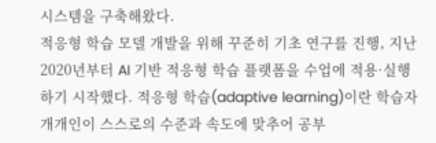시스템을 구축해왔다.
적응형 학습 모델 개발을 위해 꾸준히 기초 연구를 진행, 지난 2020년부터 AI 기반 적응형 학습 플랫폼을 수업에 적용·실행하기 시작했다. 적응형 학습(adaptive learning)이란 학습자 개개인이 스스로의 수준과 속도에 맞추어 공부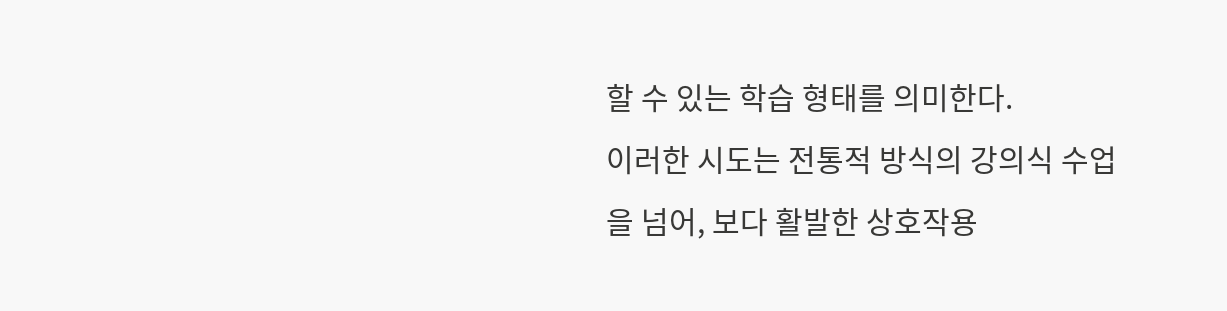할 수 있는 학습 형태를 의미한다.
이러한 시도는 전통적 방식의 강의식 수업을 넘어, 보다 활발한 상호작용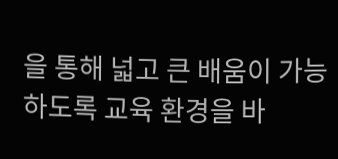을 통해 넓고 큰 배움이 가능하도록 교육 환경을 바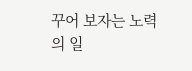꾸어 보자는 노력의 일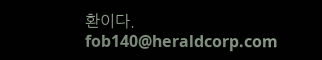환이다.
fob140@heraldcorp.com